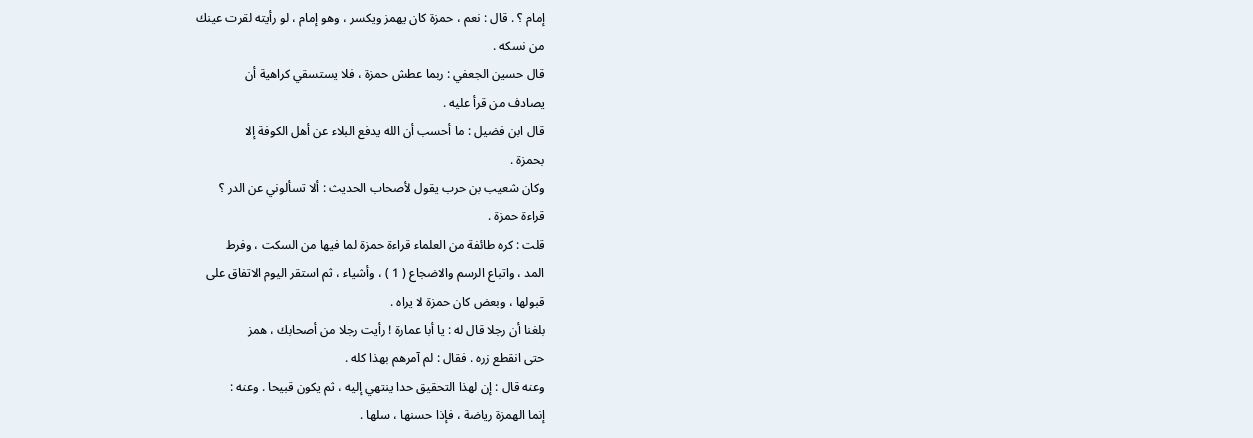إمام ؟ . قال : نعم ، حمزة كان يهمز ويكسر ، وهو إمام ، لو رأيته لقرت عينك
من نسكه .
قال حسين الجعفي : ربما عطش حمزة ، فلا يستسقي كراهية أن
يصادف من قرأ عليه .
قال ابن فضيل : ما أحسب أن الله يدفع البلاء عن أهل الكوفة إلا
بحمزة .
وكان شعيب بن حرب يقول لأصحاب الحديث : ألا تسألوني عن الدر ؟
قراءة حمزة .
قلت : كره طائفة من العلماء قراءة حمزة لما فيها من السكت ، وفرط
المد ، واتباع الرسم والاضجاع ( 1 ) ، وأشياء ، ثم استقر اليوم الاتفاق على
قبولها ، وبعض كان حمزة لا يراه .
بلغنا أن رجلا قال له : يا أبا عمارة ! رأيت رجلا من أصحابك ، همز
حتى انقطع زره . فقال : لم آمرهم بهذا كله .
وعنه قال : إن لهذا التحقيق حدا ينتهي إليه ، ثم يكون قبيحا . وعنه :
إنما الهمزة رياضة ، فإذا حسنها ، سلها .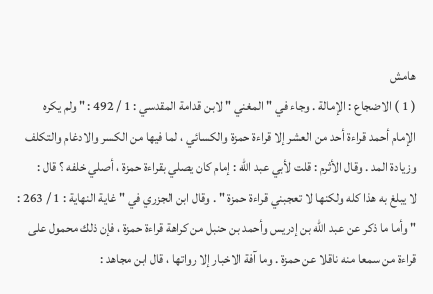هامش
( 1 ) الاضجاع : الإمالة . وجاء في " المغني " لابن قدامة المقدسي : 1 / 492 : " ولم يكره
الإمام أحمد قراءة أحد من العشر إلا قراءة حمزة والكسائي ، لما فيها من الكسر والادغام والتكلف
وزيادة المد . وقال الأثرم : قلت لأبي عبد الله : إمام كان يصلي بقراءة حمزة ، أصلي خلفه ؟ قال :
لا يبلغ به هذا كله ولكنها لا تعجبني قراءة حمزة " . وقال ابن الجزري في " غاية النهاية : 1 / 263 :
" وأما ما ذكر عن عبد الله بن إدريس وأحمد بن حنبل من كراهة قراءة حمزة ، فإن ذلك محمول على
قراءة من سمعا منه ناقلا عن حمزة . وما آفة الاخبار إلا رواتها ، قال ابن مجاهد :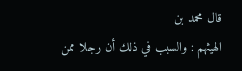قال محمد بن
الهيثهم : والسبب في ذلك أن رجلا ممن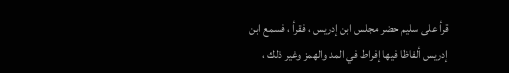قرأ على سليم حضر مجلس ابن إدريس ، فقرأ ، فسمع ابن
إدريس ألفاظا فيها إفراط في المد والهمز وغير ذلك ،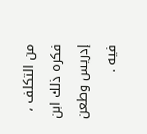من التكلف ، فكره ذلك ابن إدريس وطعن
فيه .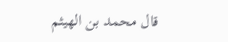قال محمد بن الهيثم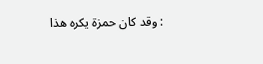: وقد كان حمزة يكره هذا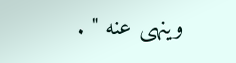وينهى عنه " .